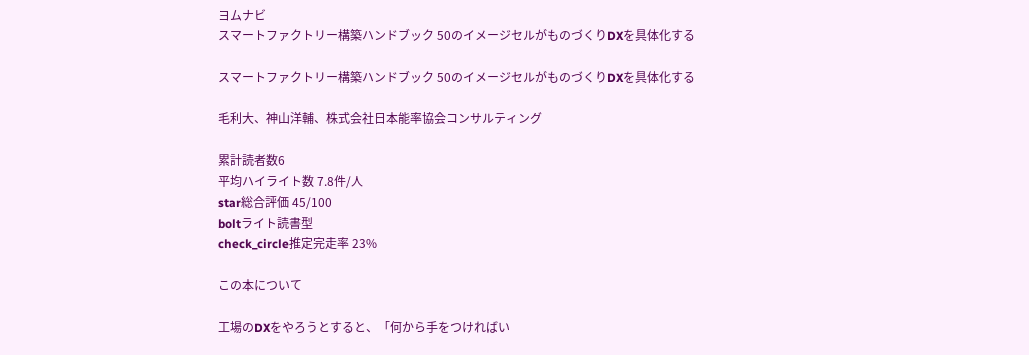ヨムナビ
スマートファクトリー構築ハンドブック 50のイメージセルがものづくりDXを具体化する

スマートファクトリー構築ハンドブック 50のイメージセルがものづくりDXを具体化する

毛利大、神山洋輔、株式会社日本能率協会コンサルティング

累計読者数6
平均ハイライト数 7.8件/人
star総合評価 45/100
boltライト読書型
check_circle推定完走率 23%

この本について

工場のDXをやろうとすると、「何から手をつければい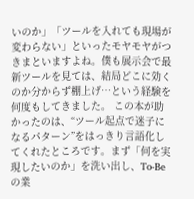いのか」「ツールを入れても現場が変わらない」といったモヤモヤがつきまといますよね。僕も展示会で最新ツールを見ては、結局どこに効くのか分からず棚上げ…という経験を何度もしてきました。 この本が助かったのは、“ツール起点で迷子になるパターン”をはっきり言語化してくれたところです。まず「何を実現したいのか」を洗い出し、To-Beの業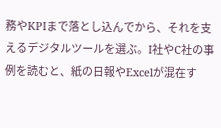務やKPIまで落とし込んでから、それを支えるデジタルツールを選ぶ。I社やC社の事例を読むと、紙の日報やExcelが混在す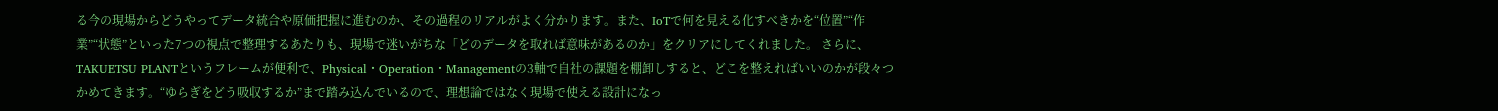る今の現場からどうやってデータ統合や原価把握に進むのか、その過程のリアルがよく分かります。また、IoTで何を見える化すべきかを“位置”“作業”“状態”といった7つの視点で整理するあたりも、現場で迷いがちな「どのデータを取れば意味があるのか」をクリアにしてくれました。 さらに、TAKUETSU PLANTというフレームが便利で、Physical・Operation・Managementの3軸で自社の課題を棚卸しすると、どこを整えればいいのかが段々つかめてきます。“ゆらぎをどう吸収するか”まで踏み込んでいるので、理想論ではなく現場で使える設計になっ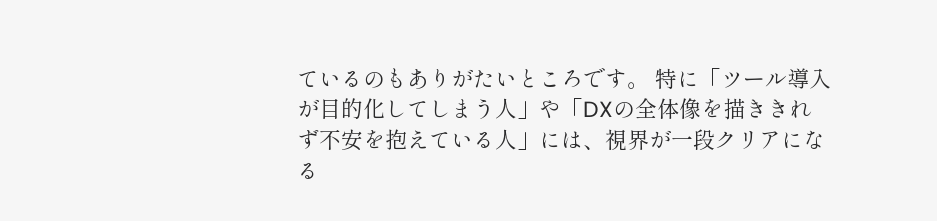ているのもありがたいところです。 特に「ツール導入が目的化してしまう人」や「DXの全体像を描ききれず不安を抱えている人」には、視界が一段クリアになる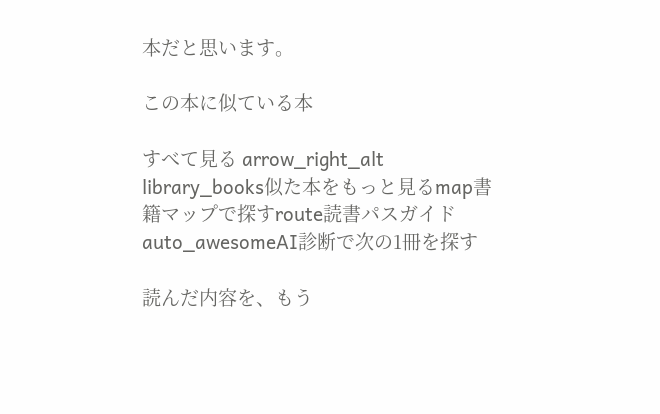本だと思います。

この本に似ている本

すべて見る arrow_right_alt
library_books似た本をもっと見るmap書籍マップで探すroute読書パスガイドauto_awesomeAI診断で次の1冊を探す

読んだ内容を、もう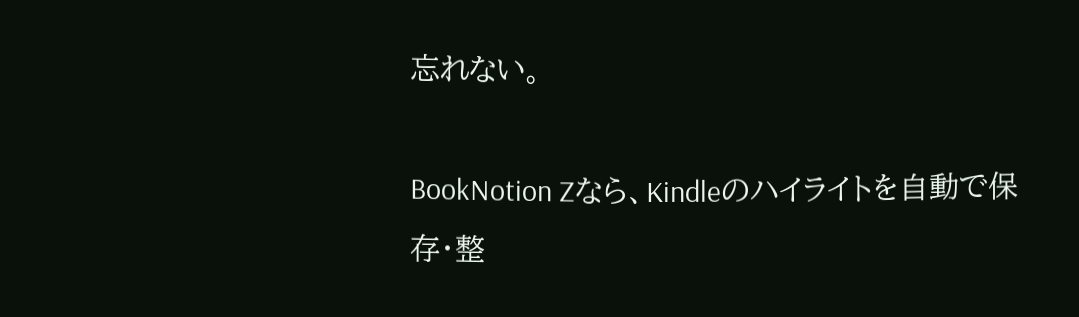忘れない。

BookNotion Zなら、Kindleのハイライトを自動で保存・整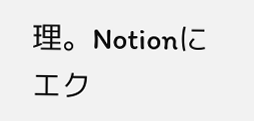理。Notionにエク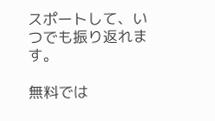スポートして、いつでも振り返れます。

無料では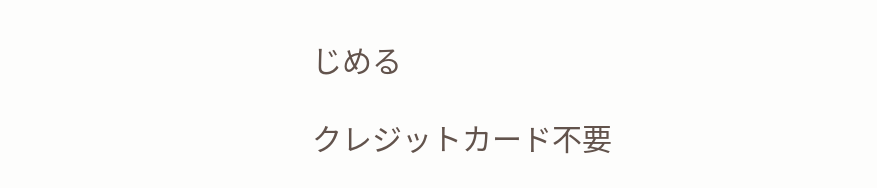じめる

クレジットカード不要